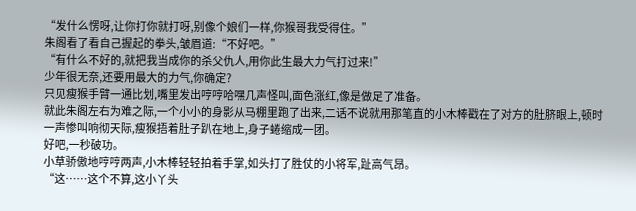“发什么愣呀,让你打你就打呀,别像个娘们一样,你猴哥我受得住。”
朱阁看了看自己握起的拳头,皱眉道:“不好吧。”
“有什么不好的,就把我当成你的杀父仇人,用你此生最大力气打过来!”
少年很无奈,还要用最大的力气,你确定?
只见瘦猴手臂一通比划,嘴里发出哼哼哈嘿几声怪叫,面色涨红,像是做足了准备。
就此朱阁左右为难之际,一个小小的身影从马棚里跑了出来,二话不说就用那笔直的小木棒戳在了对方的肚脐眼上,顿时一声惨叫响彻天际,瘦猴捂着肚子趴在地上,身子蜷缩成一团。
好吧,一秒破功。
小草骄傲地哼哼两声,小木棒轻轻拍着手掌,如头打了胜仗的小将军,趾高气昂。
“这……这个不算,这小丫头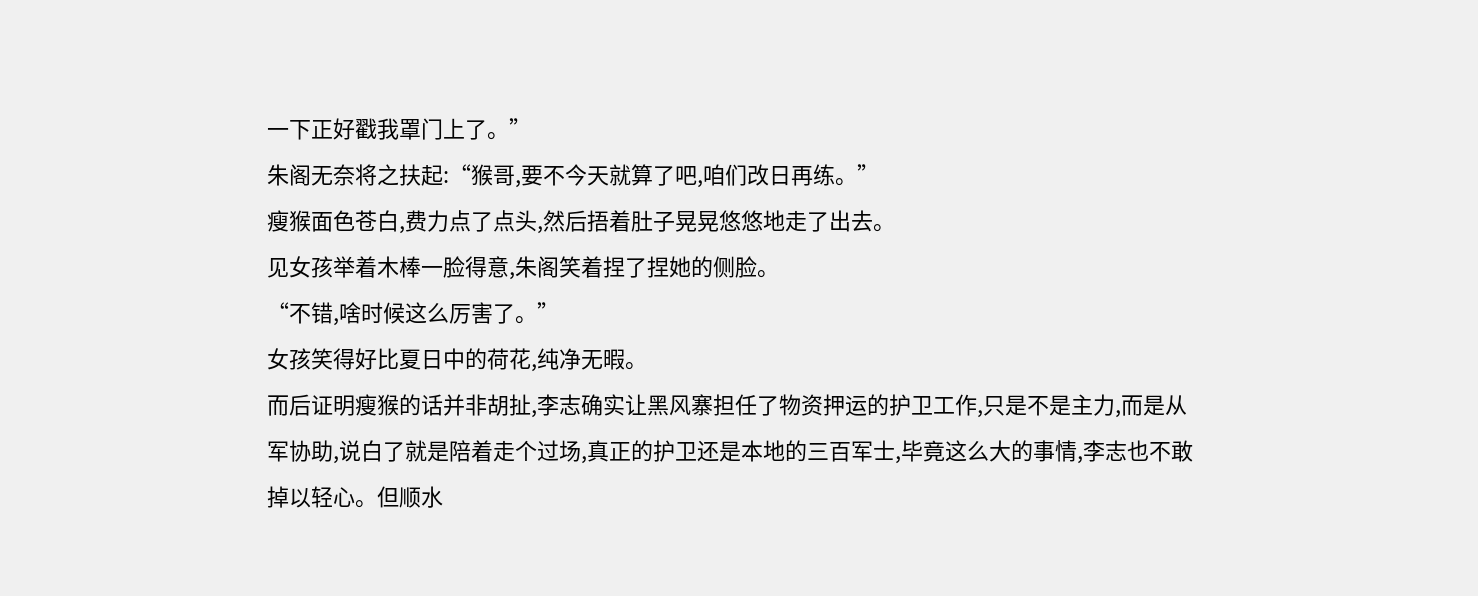一下正好戳我罩门上了。”
朱阁无奈将之扶起:“猴哥,要不今天就算了吧,咱们改日再练。”
瘦猴面色苍白,费力点了点头,然后捂着肚子晃晃悠悠地走了出去。
见女孩举着木棒一脸得意,朱阁笑着捏了捏她的侧脸。
“不错,啥时候这么厉害了。”
女孩笑得好比夏日中的荷花,纯净无暇。
而后证明瘦猴的话并非胡扯,李志确实让黑风寨担任了物资押运的护卫工作,只是不是主力,而是从军协助,说白了就是陪着走个过场,真正的护卫还是本地的三百军士,毕竟这么大的事情,李志也不敢掉以轻心。但顺水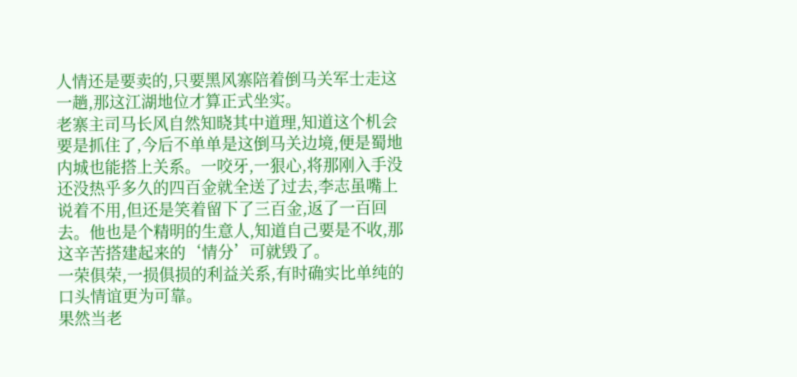人情还是要卖的,只要黑风寨陪着倒马关军士走这一趟,那这江湖地位才算正式坐实。
老寨主司马长风自然知晓其中道理,知道这个机会要是抓住了,今后不单单是这倒马关边境,便是蜀地内城也能搭上关系。一咬牙,一狠心,将那刚入手没还没热乎多久的四百金就全送了过去,李志虽嘴上说着不用,但还是笑着留下了三百金,返了一百回去。他也是个精明的生意人,知道自己要是不收,那这辛苦搭建起来的‘情分’可就毁了。
一荣俱荣,一损俱损的利益关系,有时确实比单纯的口头情谊更为可靠。
果然当老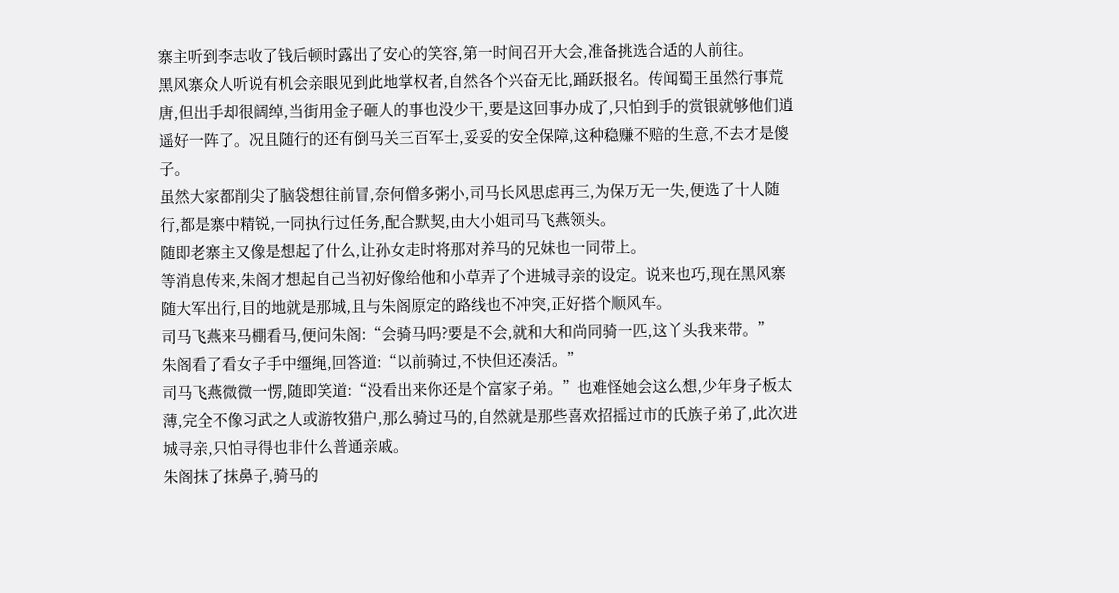寨主听到李志收了钱后顿时露出了安心的笑容,第一时间召开大会,准备挑选合适的人前往。
黑风寨众人听说有机会亲眼见到此地掌权者,自然各个兴奋无比,踊跃报名。传闻蜀王虽然行事荒唐,但出手却很阔绰,当街用金子砸人的事也没少干,要是这回事办成了,只怕到手的赏银就够他们逍遥好一阵了。况且随行的还有倒马关三百军士,妥妥的安全保障,这种稳赚不赔的生意,不去才是傻子。
虽然大家都削尖了脑袋想往前冒,奈何僧多粥小,司马长风思虑再三,为保万无一失,便选了十人随行,都是寨中精锐,一同执行过任务,配合默契,由大小姐司马飞燕领头。
随即老寨主又像是想起了什么,让孙女走时将那对养马的兄妹也一同带上。
等消息传来,朱阁才想起自己当初好像给他和小草弄了个进城寻亲的设定。说来也巧,现在黑风寨随大军出行,目的地就是那城,且与朱阁原定的路线也不冲突,正好搭个顺风车。
司马飞燕来马棚看马,便问朱阁:“会骑马吗?要是不会,就和大和尚同骑一匹,这丫头我来带。”
朱阁看了看女子手中缰绳,回答道:“以前骑过,不快但还凑活。”
司马飞燕微微一愣,随即笑道:“没看出来你还是个富家子弟。”也难怪她会这么想,少年身子板太薄,完全不像习武之人或游牧猎户,那么骑过马的,自然就是那些喜欢招摇过市的氏族子弟了,此次进城寻亲,只怕寻得也非什么普通亲戚。
朱阁抹了抹鼻子,骑马的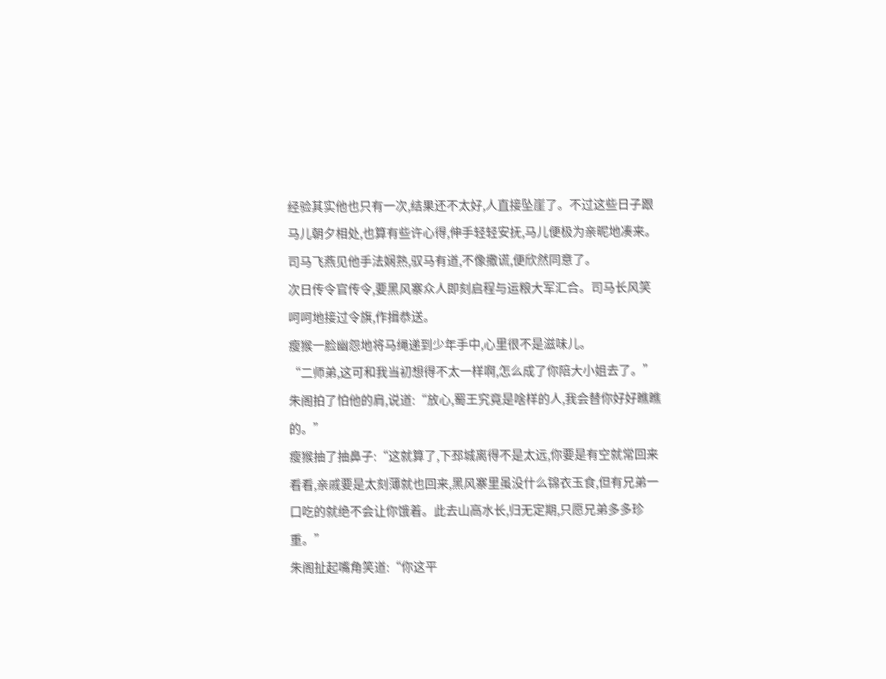经验其实他也只有一次,结果还不太好,人直接坠崖了。不过这些日子跟马儿朝夕相处,也算有些许心得,伸手轻轻安抚,马儿便极为亲昵地凑来。
司马飞燕见他手法娴熟,驭马有道,不像撒谎,便欣然同意了。
次日传令官传令,要黑风寨众人即刻启程与运粮大军汇合。司马长风笑呵呵地接过令旗,作揖恭送。
瘦猴一脸幽怨地将马绳递到少年手中,心里很不是滋味儿。
“二师弟,这可和我当初想得不太一样啊,怎么成了你陪大小姐去了。”
朱阁拍了怕他的肩,说道:“放心,蜀王究竟是啥样的人,我会替你好好瞧瞧的。”
瘦猴抽了抽鼻子:“这就算了,下邳城离得不是太远,你要是有空就常回来看看,亲戚要是太刻薄就也回来,黑风寨里虽没什么锦衣玉食,但有兄弟一口吃的就绝不会让你饿着。此去山高水长,归无定期,只愿兄弟多多珍重。”
朱阁扯起嘴角笑道:“你这平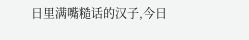日里满嘴糙话的汉子,今日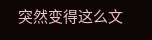突然变得这么文